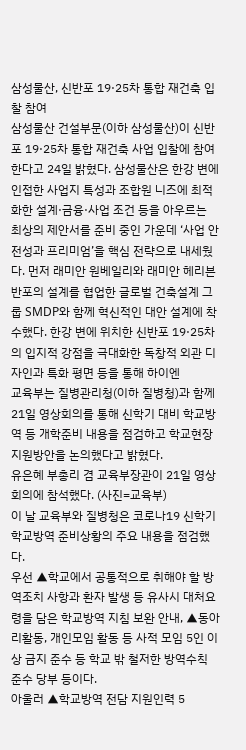삼성물산, 신반포 19·25차 통합 재건축 입찰 참여
삼성물산 건설부문(이하 삼성물산)이 신반포 19·25차 통합 재건축 사업 입찰에 참여한다고 24일 밝혔다. 삼성물산은 한강 변에 인접한 사업지 특성과 조합원 니즈에 최적화한 설계·금융·사업 조건 등을 아우르는 최상의 제안서를 준비 중인 가운데 ‘사업 안전성과 프리미엄’을 핵심 전략으로 내세웠다. 먼저 래미안 원베일리와 래미안 헤리븐 반포의 설계를 협업한 글로벌 건축설계 그룹 SMDP와 함께 혁신적인 대안 설계에 착수했다. 한강 변에 위치한 신반포 19·25차의 입지적 강점을 극대화한 독창적 외관 디자인과 특화 평면 등을 통해 하이엔
교육부는 질병관리청(이하 질병청)과 함께 21일 영상회의를 통해 신학기 대비 학교방역 등 개학준비 내용을 점검하고 학교현장 지원방안을 논의했다고 밝혔다.
유은혜 부총리 겸 교육부장관이 21일 영상회의에 참석했다. (사진=교육부)
이 날 교육부와 질병청은 코로나19 신학기 학교방역 준비상황의 주요 내용을 점검했다.
우선 ▲학교에서 공통적으로 취해야 할 방역조치 사항과 환자 발생 등 유사시 대처요령을 담은 학교방역 지침 보완 안내, ▲동아리활동, 개인모임 활동 등 사적 모임 5인 이상 금지 준수 등 학교 밖 철저한 방역수칙 준수 당부 등이다.
아울러 ▲학교방역 전담 지원인력 5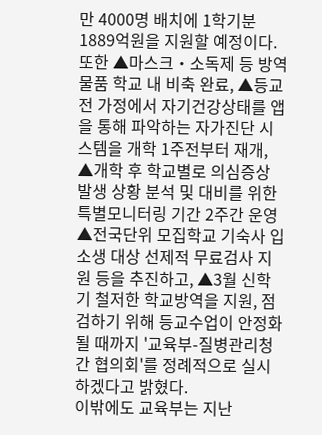만 4000명 배치에 1학기분 1889억원을 지원할 예정이다.
또한 ▲마스크‧소독제 등 방역물품 학교 내 비축 완료, ▲등교 전 가정에서 자기건강상태를 앱을 통해 파악하는 자가진단 시스템을 개학 1주전부터 재개, ▲개학 후 학교별로 의심증상 발생 상황 분석 및 대비를 위한 특별모니터링 기간 2주간 운영 ▲전국단위 모집학교 기숙사 입소생 대상 선제적 무료검사 지원 등을 추진하고, ▲3월 신학기 철저한 학교방역을 지원, 점검하기 위해 등교수업이 안정화될 때까지 '교육부-질병관리청간 협의회'를 정례적으로 실시하겠다고 밝혔다.
이밖에도 교육부는 지난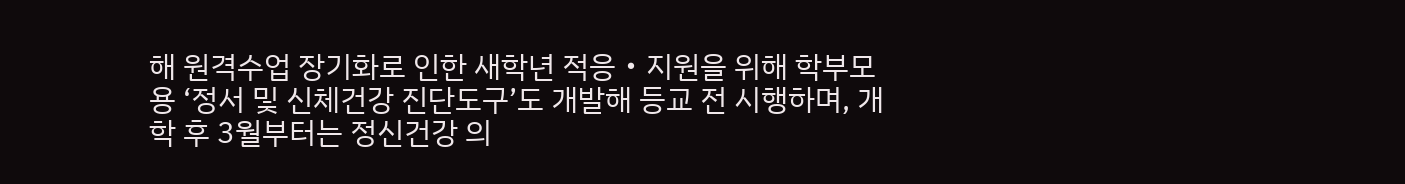해 원격수업 장기화로 인한 새학년 적응‧지원을 위해 학부모용 ‘정서 및 신체건강 진단도구’도 개발해 등교 전 시행하며, 개학 후 3월부터는 정신건강 의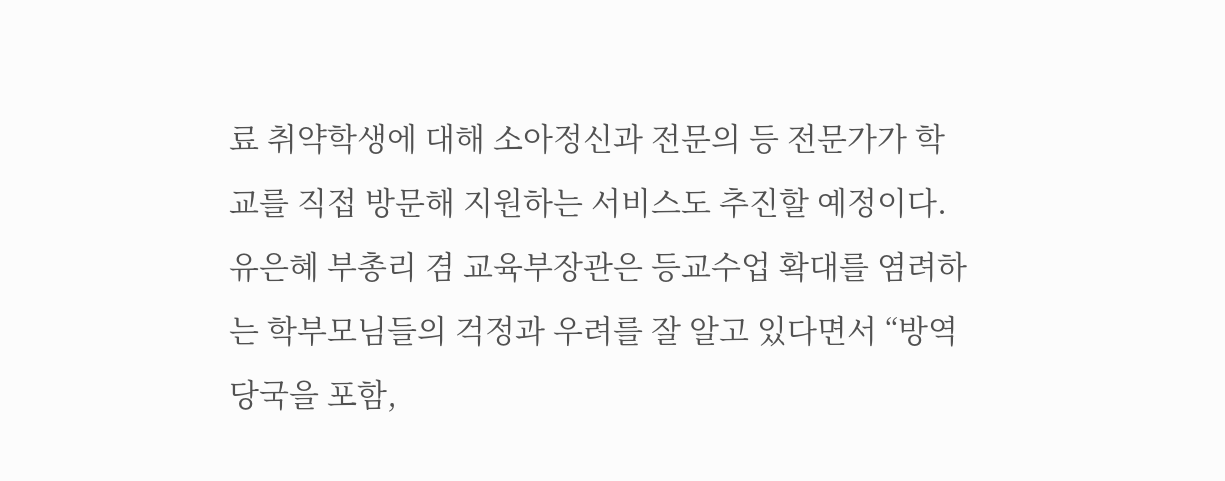료 취약학생에 대해 소아정신과 전문의 등 전문가가 학교를 직접 방문해 지원하는 서비스도 추진할 예정이다.
유은혜 부총리 겸 교육부장관은 등교수업 확대를 염려하는 학부모님들의 걱정과 우려를 잘 알고 있다면서 “방역당국을 포함,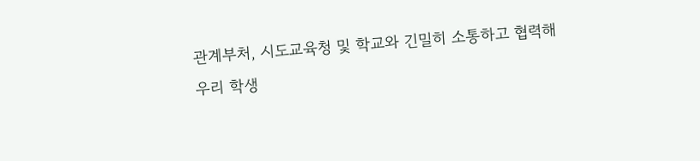관계부처, 시도교육청 및 학교와 긴밀히 소통하고 협력해 우리 학생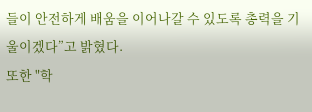들이 안전하게 배움을 이어나갈 수 있도록 총력을 기울이겠다”고 밝혔다.
또한 "학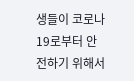생들이 코로나19로부터 안전하기 위해서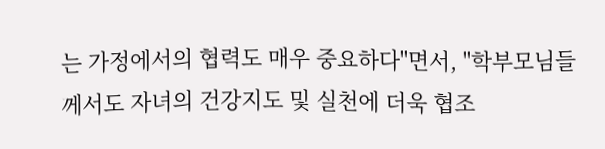는 가정에서의 협력도 매우 중요하다"면서, "학부모님들께서도 자녀의 건강지도 및 실천에 더욱 협조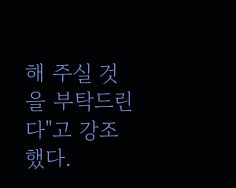해 주실 것을 부탁드린다"고 강조했다.